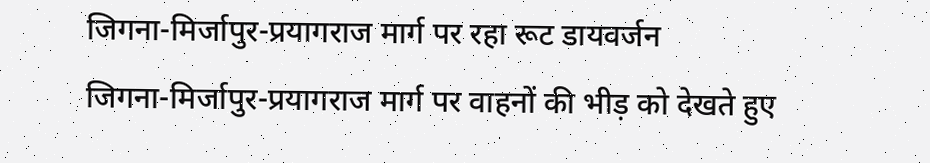जिगना-मिर्जापुर-प्रयागराज मार्ग पर रहा रूट डायवर्जन
जिगना-मिर्जापुर-प्रयागराज मार्ग पर वाहनों की भीड़ को देखते हुए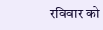रविवार को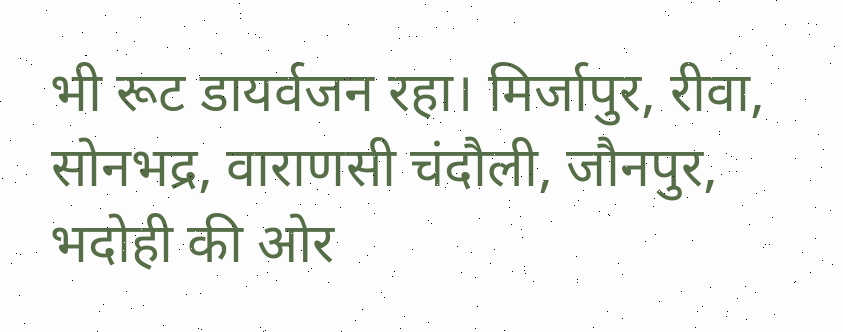भी रूट डायर्वजन रहा। मिर्जापुर, रीवा, सोनभद्र, वाराणसी चंदौली, जौनपुर, भदोही की ओर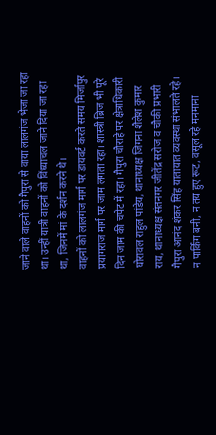जाने वाले वाहनों को गैपुरा से वाया लालगंज भेजा जा रहा था। उन्हीं यात्री वाहनों को विंध्याचल जाने दिया जा रहा था, जिनमें मां के दर्शन करने थे।
वाहनों को लालगंज मार्ग पर डायवर्ट करते समय मिर्जापुर प्रयागराज मार्ग पर जाम लगता रहा। शास्त्री ब्रिज भी पूरे दिन जाम की चपेट में रहा। गैपुरा चौराहे पर क्षेत्राधिकारी घोरावल राहुल पांडेय, थानाध्यक्ष जिगना शैलेश कुमार राय, थानाध्यक्ष संतनगर जीतेंद्र सरोज व चौकी प्रभारी गैपुरा आनंद शंकर सिंह यातायात व्यवस्था संभालते रहे।
न पार्किंग बनी, न तय हुए रूट, वसूल रहे मनमाना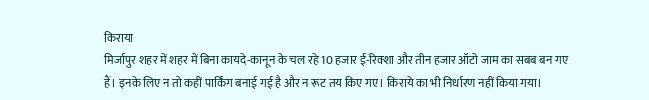किराया
मिर्जापुर शहर में शहर में बिना कायदे-कानून के चल रहे 10 हजार ई-रिक्शा और तीन हजार ऑटो जाम का सबब बन गए हैं। इनके लिए न तो कहीं पार्किंग बनाई गई है और न रूट तय किए गए। किराये का भी निर्धारण नहीं किया गया।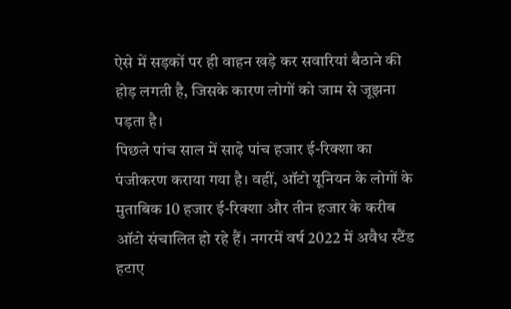ऐसे में सड़कों पर ही वाहन खड़े कर सवारियां बैठाने की होड़ लगती है, जिसके कारण लोगों को जाम से जूझना पड़ता है।
पिछले पांच साल में साढ़े पांच हजार ई-रिक्शा का पंजीकरण कराया गया है। वहीं, ऑटो यूनियन के लोगों के मुताबिक 10 हजार ई-रिक्शा और तीन हजार के करीब ऑटो संचालित हो रहे हैं। नगरमें वर्ष 2022 में अवैध स्टैंड हटाए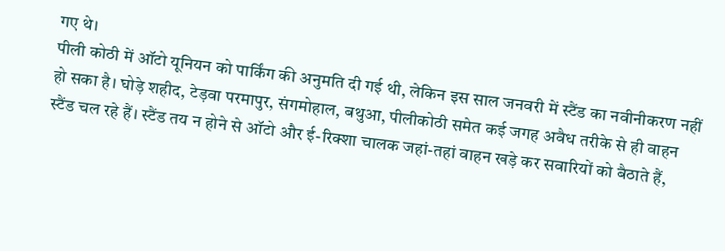गए थे।
पीली कोठी में ऑटो यूनियन को पार्किंग की अनुमति दी गई थी, लेकिन इस साल जनवरी में स्टैंड का नवीनीकरण नहीं हो सका है। घोड़े शहीद, टेड़वा परमापुर, संगमोहाल, बथुआ, पीलीकोठी समेत कई जगह अवैध तरीके से ही वाहन स्टैंड चल रहे हैं। स्टैंड तय न होने से ऑटो और ई-रिक्शा चालक जहां-तहां वाहन खड़े कर सवारियों को बैठाते हैं,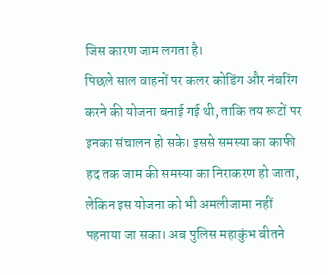जिस कारण जाम लगता है।
पिछले साल वाहनों पर कलर कोडिंग और नंबरिंग करने की योजना बनाई गई थी, ताकि तय रूटों पर इनका संचालन हो सके। इससे समस्या का काफी हद तक जाम की समस्या का निराकरण हो जाता, लेकिन इस योजना को भी अमलीजामा नहीं पहनाया जा सका। अब पुलिस महाकुंभ बीतने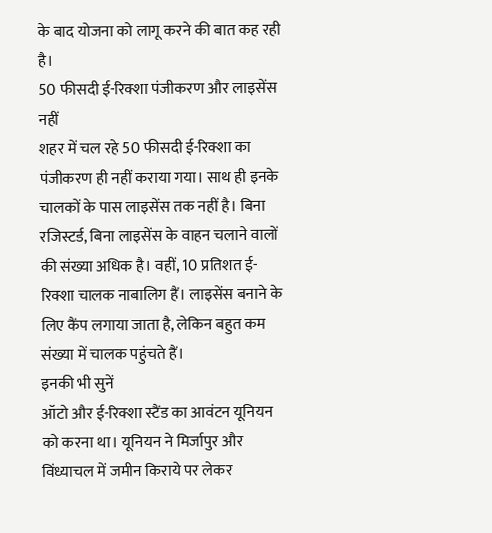के बाद योजना को लागू करने की बात कह रही है।
50 फीसदी ई-रिक्शा पंजीकरण और लाइसेंस नहीं
शहर में चल रहे 50 फीसदी ई-रिक्शा का पंजीकरण ही नहीं कराया गया। साथ ही इनके चालकों के पास लाइसेंस तक नहीं है। बिना रजिस्टर्ड, बिना लाइसेंस के वाहन चलाने वालों की संख्या अधिक है। वहीं, 10 प्रतिशत ई-रिक्शा चालक नाबालिग हैं। लाइसेंस बनाने के लिए कैंप लगाया जाता है, लेकिन बहुत कम संख्या में चालक पहुंचते हैं।
इनकी भी सुनें
ऑटो और ई-रिक्शा स्टैंड का आवंटन यूनियन को करना था। यूनियन ने मिर्जापुर और विंध्याचल में जमीन किराये पर लेकर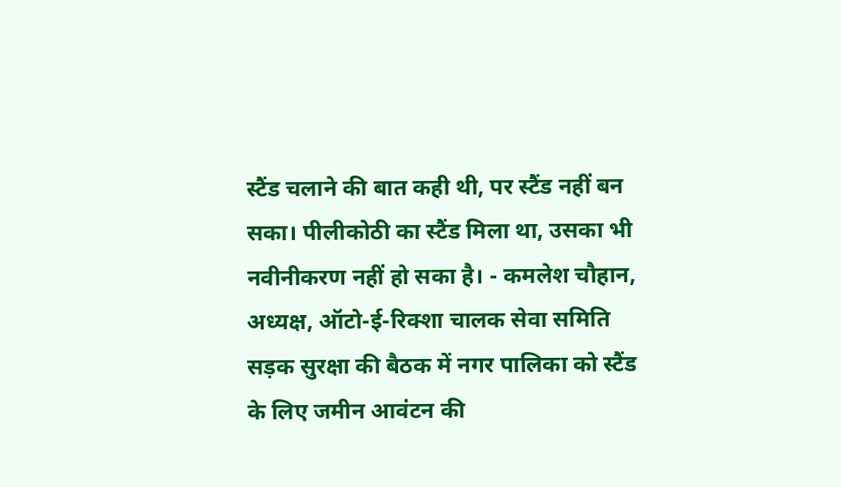स्टैंड चलाने की बात कही थी, पर स्टैंड नहीं बन सका। पीलीकोठी का स्टैंड मिला था, उसका भी नवीनीकरण नहीं हो सका है। - कमलेश चौहान, अध्यक्ष, ऑटो-ई-रिक्शा चालक सेवा समिति
सड़क सुरक्षा की बैठक में नगर पालिका को स्टैंड के लिए जमीन आवंटन की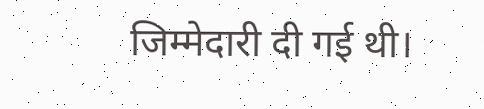जिम्मेदारी दी गई थी।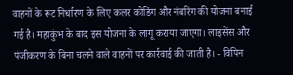वाहनों के रूट निर्धारण के लिए कलर कोडिंग और नंबरिंग की योजना बनाई गई है। महाकुंभ के बाद इस योजना के लागू कराया जाएगा। लाइसेंस और पंजीकरण के बिना चलने वाले वाहनों पर कार्रवाई की जाती है। - विपिन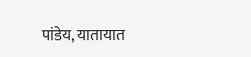पांडेय, यातायात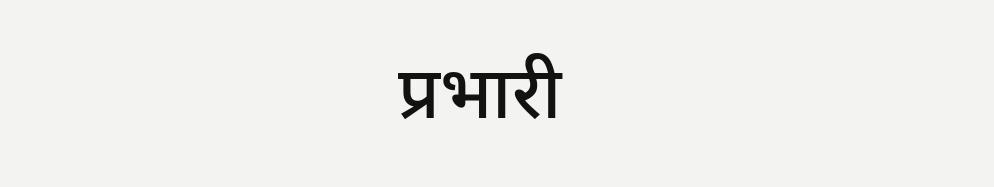प्रभारी